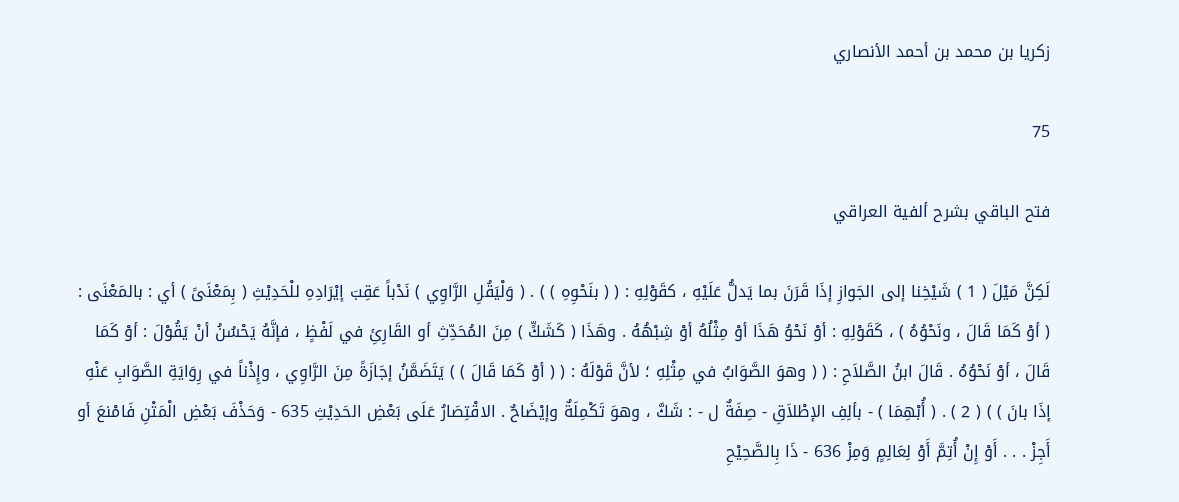زكريا بن محمد بن أحمد الأنصاري

75

فتح الباقي بشرح ألفية العراقي

لَكِنَّ مَيْلَ ( 1 ) شَيْخِنا إلى الجَوازِ إذَا قَرَنَ بما يَدلُّ عَلَيْهِ ، كقَوْلِهِ : ( ( بنَحْوِهِ ) ) . ( وَلْيَقُلِ الرَّاوِي ) نَدْباً عَقِبَ إيْرَادِهِ للْحَدِيْثِ ( بِمَعْنَىً ) أي : بالمَعْنَى : ( أوْ كَمَا قَالَ ، ونَحْوُهُ ) ، كَقَوْلِهِ : أوْ نَحْوُ هَذَا أوْ مِثْلُهُ أوْ شِبْهُهُ . وهَذَا ( كَشَكٍّ ) مِنَ المُحَدِّثِ أو القَارِئِ في لَفْظٍ ، فإنَّهُ يَحْسُنُ أنْ يَقُوْلَ : أوْ كَمَا قَالَ ، أوْ نَحْوُهُ . قَالَ ابنُ الصَّلاَحِ : ( ( وهوَ الصَّوَابُ في مِثْلِهِ ؛ لأنَّ قَوْلَهُ : ( ( أوْ كَمَا قَالَ ) ) يَتَضَمَّنُ إجَازَةً مِنَ الرَّاوِي ، وإِذْناً في رِوَايَةِ الصَّوَابِ عَنْهِ إذَا بانَ ) ) ( 2 ) . ( أُبْهِمَا ) - بألِفِ الإطْلاَقِ - صِفَةٌ ل - : شَكَّ ، وهوَ تَكْمِلَةٌ وإيْضَاحٌ . الاقْتِصَارُ عَلَى بَعْضِ الحَدِيْثِ 635 - وَحَذْفَ بَعْضِ الْمَتْنِ فَامْنعَ أو أَجِزْ . . . أَوْ إِنْ أُتِمَّ أَوْ لِعَالِمٍ وَمِزْ 636 - ذَا بِالصَّحِيْحِ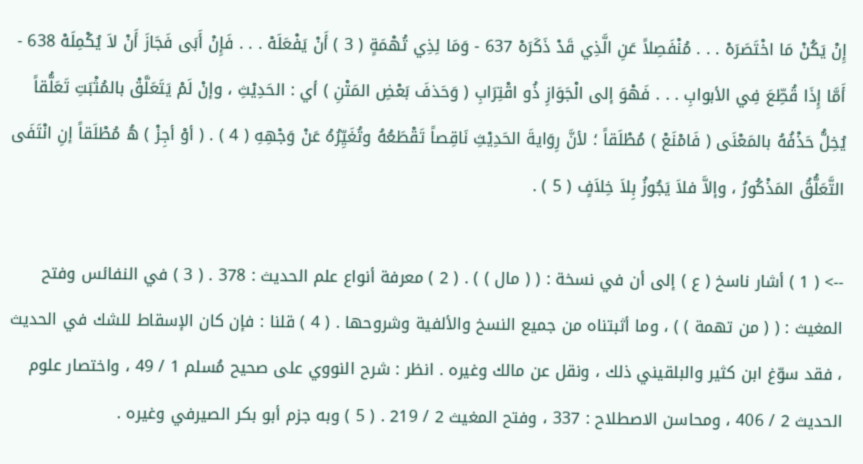إِنْ يَكُنْ مَا اخْتَصَرَهْ . . . مُنْفَصِلاً عَنِ الَّذِي قَدْ ذَكَرَهْ 637 - وَمَا لِذِي تُهْمَةٍ ( 3 ) أَنْ يَفْعَلَهْ . . . فَإِنْ أَبَى فَجَازَ أَنْ لاَ يُكْمِلَهْ 638 - أَمَّا إِذَا قُطِّعَ فِي الأبوابِ . . . فَهْوَ إلى الْجَوَازِ ذُو اقْتِرَابِ ( وَحَذفَ بَعْضِ المَتْنِ ) أي : الحَدِيْثِ ، وإنْ لَمْ يَتَعَلَّقْ بالمُثْبَتِ تَعَلُّقاً يُخِلُّ حَذْفُهُ بالمَعْنَى ( فَامْنَعْ ) مُطْلَقاً ؛ لأنَّ رِوَايةَ الحَدِيْثِ نَاقِصاً تَقْطَعُهُ وتُغَيِّرُهُ عَنْ وَجْهِهِ ( 4 ) . ( أوْ أجِزْ ) هُ مُطْلَقاً إنِ انْتَفَى التَّعَلُّقُ المَذْكُورُ ، وإلاَّ فلاَ يَجُوزُ بِلاَ خِلاَفٍ ( 5 ) .

--> ( 1 ) أشار ناسخ ( ع ) إلى أن في نسخة : ( ( مال ) ) . ( 2 ) معرفة أنواع علم الحديث : 378 . ( 3 ) في النفائس وفتح المغيث : ( ( من تهمة ) ) ، وما أثبتناه من جميع النسخ والألفية وشروحها . ( 4 ) قلنا : فإن كان الإسقاط للشك في الحديث ، فقد سوّغ ابن كثير والبلقيني ذلك ، ونقل عن مالك وغيره . انظر : شرح النووي على صحيح مُسلم 1 / 49 ، واختصار علوم الحديث 2 / 406 ، ومحاسن الاصطلاح : 337 ، وفتح المغيث 2 / 219 . ( 5 ) وبه جزم أبو بكر الصيرفي وغيره .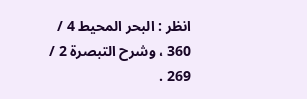انظر : البحر المحيط 4 / 360 ، وشرح التبصرة 2 / 269 .